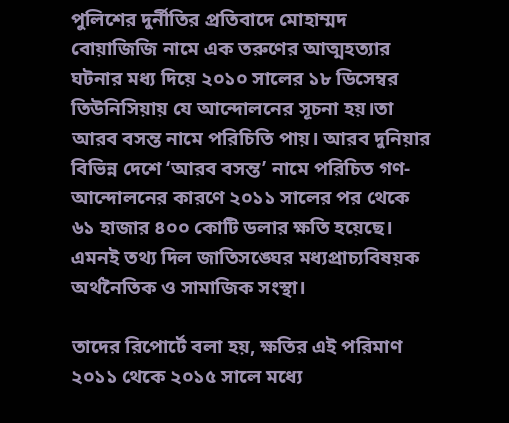পুলিশের দুর্নীতির প্রতিবাদে মোহাম্মদ বোয়াজিজি নামে এক তরুণের আত্মহত্যার ঘটনার মধ্য দিয়ে ২০১০ সালের ১৮ ডিসেম্বর তিউনিসিয়ায় যে আন্দোলনের সূচনা হয়।তা আরব বসন্ত নামে পরিচিতি পায়। আরব দুনিয়ার বিভিন্ন দেশে ‘আরব বসন্ত’ নামে পরিচিত গণ-আন্দোলনের কারণে ২০১১ সালের পর থেকে ৬১ হাজার ৪০০ কোটি ডলার ক্ষতি হয়েছে। এমনই তথ্য দিল জাতিসঙ্ঘের মধ্যপ্রাচ্যবিষয়ক অর্থনৈতিক ও সামাজিক সংস্থা।

তাদের রিপোর্টে বলা হয়, ক্ষতির এই পরিমাণ ২০১১ থেকে ২০১৫ সালে মধ্যে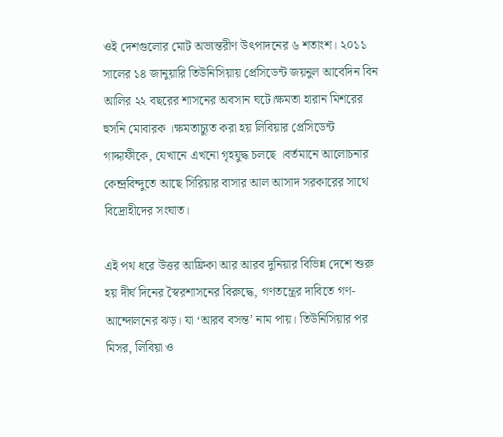ওই দেশগুলোর মোট অভ্যন্তরীণ উৎপাদনের ৬ শতাংশ। ২০১১ সালের ১৪ জানুয়ারি তিউনিসিয়ায় প্রেসিডেন্ট জয়নুল আবেদিন বিন আলির ২২ বছরের শাসনের অবসান ঘটে।ক্ষমতা হারান মিশরের হুসনি মোবারক ।ক্ষমতাচ্যুত করা হয় লিবিয়ার প্রেসিডেন্ট গাদ্দাফীকে, যেখানে এখনো গৃহযুদ্ধ চলছে ।বর্তমানে আলোচনার কেন্দ্রবিন্দুতে আছে সিরিয়ার বাসার আল আসাদ সরকারের সাথে বিদ্রোহীদের সংঘাত।

এই পথ ধরে উত্তর আফ্রিকা আর আরব দুনিয়ার বিভিন্ন দেশে শুরু হয় দীর্ঘ দিনের স্বৈরশাসনের বিরুদ্ধে, গণতন্ত্রের দাবিতে গণ-আন্দোলনের ঝড়। যা ‘আরব বসন্ত’ নাম পায়। তিউনিসিয়ার পর মিসর, লিবিয়া ও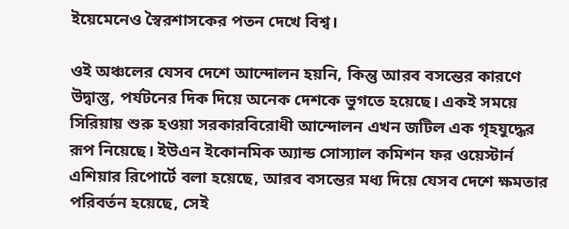ইয়েমেনেও স্বৈরশাসকের পতন দেখে বিশ্ব।

ওই অঞ্চলের যেসব দেশে আন্দোলন হয়নি, কিন্তু আরব বসন্তের কারণে উদ্বাস্তু, পর্যটনের দিক দিয়ে অনেক দেশকে ভুগতে হয়েছে। একই সময়ে সিরিয়ায় শুরু হওয়া সরকারবিরোধী আন্দোলন এখন জটিল এক গৃহযুদ্ধের রূপ নিয়েছে। ইউএন ইকোনমিক অ্যান্ড সোস্যাল কমিশন ফর ওয়েস্টার্ন এশিয়ার রিপোর্টে বলা হয়েছে, আরব বসন্তের মধ্য দিয়ে যেসব দেশে ক্ষমতার পরিবর্তন হয়েছে, সেই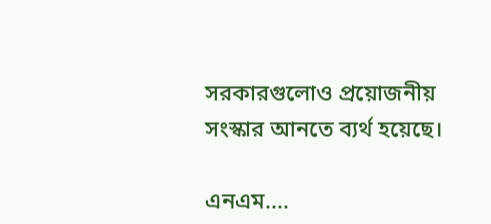সরকারগুলোও প্রয়োজনীয় সংস্কার আনতে ব্যর্থ হয়েছে।

এনএম....